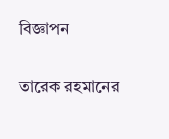বিজ্ঞাপন

তারেক রহমানের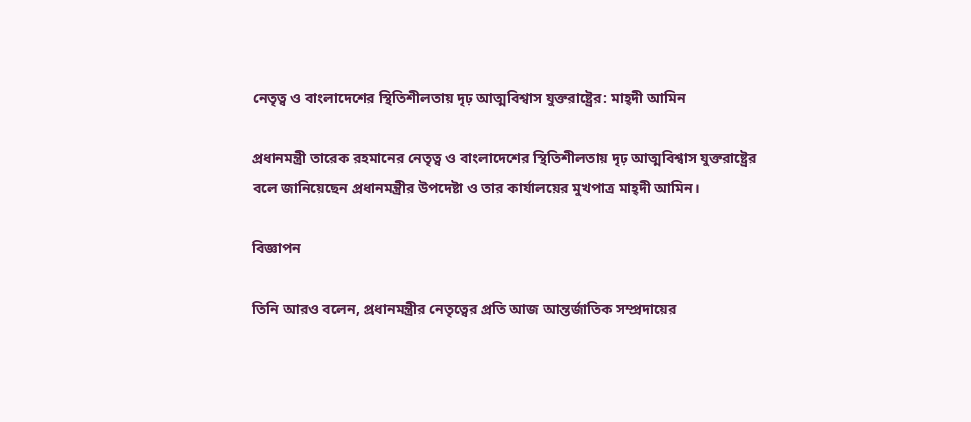নেতৃত্ব ও বাংলাদেশের স্থিতিশীলতায় দৃঢ় আত্মবিশ্বাস যুক্তরাষ্ট্রের: মাহ্দী আমিন

প্রধানমন্ত্রী তারেক রহমানের নেতৃত্ব ও বাংলাদেশের স্থিতিশীলতায় দৃঢ় আত্মবিশ্বাস যুক্তরাষ্ট্রের বলে জানিয়েছেন প্রধানমন্ত্রীর উপদেষ্টা ও তার কার্যালয়ের মুখপাত্র মাহ্দী আমিন।

বিজ্ঞাপন

তিনি আরও বলেন, প্রধানমন্ত্রীর নেতৃত্বের প্রতি আজ আন্তর্জাতিক সম্প্রদায়ের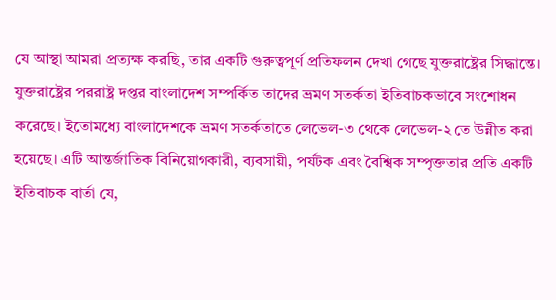যে আস্থা আমরা প্রত্যক্ষ করছি, তার একটি গুরুত্বপূর্ণ প্রতিফলন দেখা গেছে যুক্তরাষ্ট্রের সিদ্ধান্তে। যুক্তরাষ্ট্রের পররাষ্ট্র দপ্তর বাংলাদেশ সম্পর্কিত তাদের ভ্রমণ সতর্কতা ইতিবাচকভাবে সংশোধন করেছে। ইতোমধ্যে বাংলাদেশকে ভ্রমণ সতর্কতাতে লেভেল-৩ থেকে লেভেল-২ তে উন্নীত করা হয়েছে। এটি আন্তর্জাতিক বিনিয়োগকারী, ব্যবসায়ী, পর্যটক এবং বৈশ্বিক সম্পৃক্ততার প্রতি একটি ইতিবাচক বার্তা যে,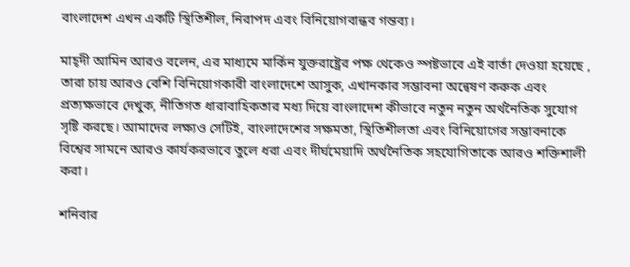বাংলাদেশ এখন একটি স্থিতিশীল, নিরাপদ এবং বিনিয়োগবান্ধব গন্তব্য।

মাহ্দী আমিন আরও বলেন, এর মাধ্যমে মার্কিন যুক্তরাষ্ট্রের পক্ষ থেকেও স্পষ্টভাবে এই বার্তা দেওয়া হয়েছে , তারা চায় আরও বেশি বিনিয়োগকারী বাংলাদেশে আসুক, এখানকার সম্ভাবনা অন্বেষণ করুক এবং প্রত্যক্ষভাবে দেখুক, নীতিগত ধারাবাহিকতার মধ্য দিয়ে বাংলাদেশ কীভাবে নতুন নতুন অর্থনৈতিক সুযোগ সৃষ্টি করছে। আমাদের লক্ষ্যও সেটিই, বাংলাদেশের সক্ষমতা, স্থিতিশীলতা এবং বিনিয়োগের সম্ভাবনাকে বিশ্বের সামনে আরও কার্যকরভাবে তুলে ধরা এবং দীর্ঘমেয়াদি অর্থনৈতিক সহযোগিতাকে আরও শক্তিশালী করা।

শনিবার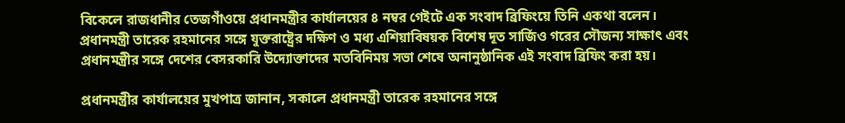বিকেলে রাজধানীর তেজগাঁওয়ে প্রধানমন্ত্রীর কার্যালয়ের ৪ নম্বর গেইটে এক সংবাদ ব্রিফিংয়ে তিনি একথা বলেন। প্রধানমন্ত্রী তারেক রহমানের সঙ্গে যুক্তরাষ্ট্রের দক্ষিণ ও মধ্য এশিয়াবিষয়ক বিশেষ দূত সার্জিও গরের সৌজন্য সাক্ষাৎ এবং প্রধানমন্ত্রীর সঙ্গে দেশের বেসরকারি উদ্যোক্তাদের মতবিনিময় সভা শেষে অনানুষ্ঠানিক এই সংবাদ ব্রিফিং করা হয়।

প্রধানমন্ত্রীর কার্যালয়ের মুখপাত্র জানান, সকালে প্রধানমন্ত্রী তারেক রহমানের সঙ্গে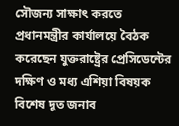সৌজন্য সাক্ষাৎ করতে প্রধানমন্ত্রীর কার্যালয়ে বৈঠক করেছেন যুক্তরাষ্ট্রের প্রেসিডেন্টের দক্ষিণ ও মধ্য এশিয়া বিষয়ক বিশেষ দূত জনাব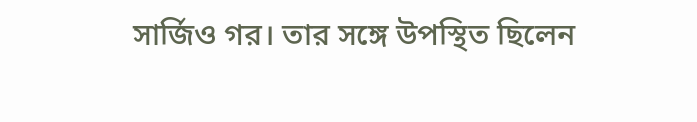সার্জিও গর। তার সঙ্গে উপস্থিত ছিলেন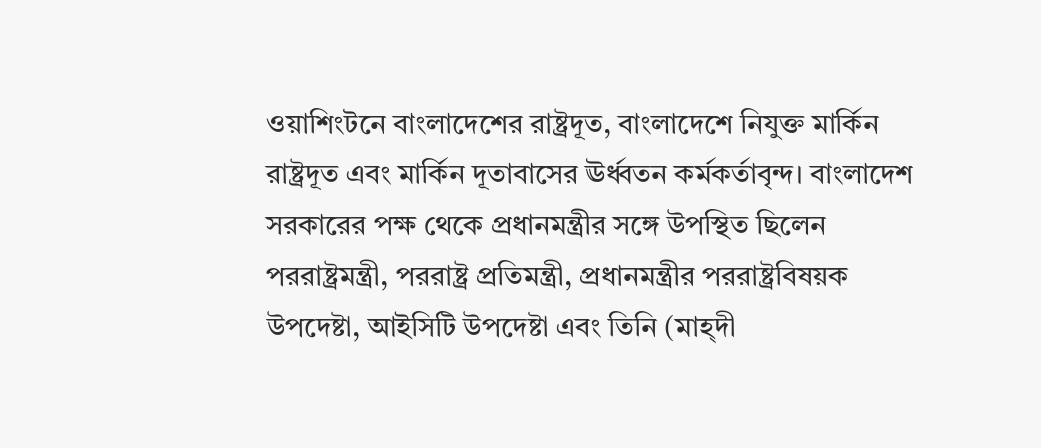ওয়াশিংটনে বাংলাদেশের রাষ্ট্রদূত, বাংলাদেশে নিযুক্ত মার্কিন রাষ্ট্রদূত এবং মার্কিন দূতাবাসের ঊর্ধ্বতন কর্মকর্তাবৃন্দ। বাংলাদেশ সরকারের পক্ষ থেকে প্রধানমন্ত্রীর সঙ্গে উপস্থিত ছিলেন পররাষ্ট্রমন্ত্রী, পররাষ্ট্র প্রতিমন্ত্রী, প্রধানমন্ত্রীর পররাষ্ট্রবিষয়ক উপদেষ্টা, আইসিটি উপদেষ্টা এবং তিনি (মাহ্দী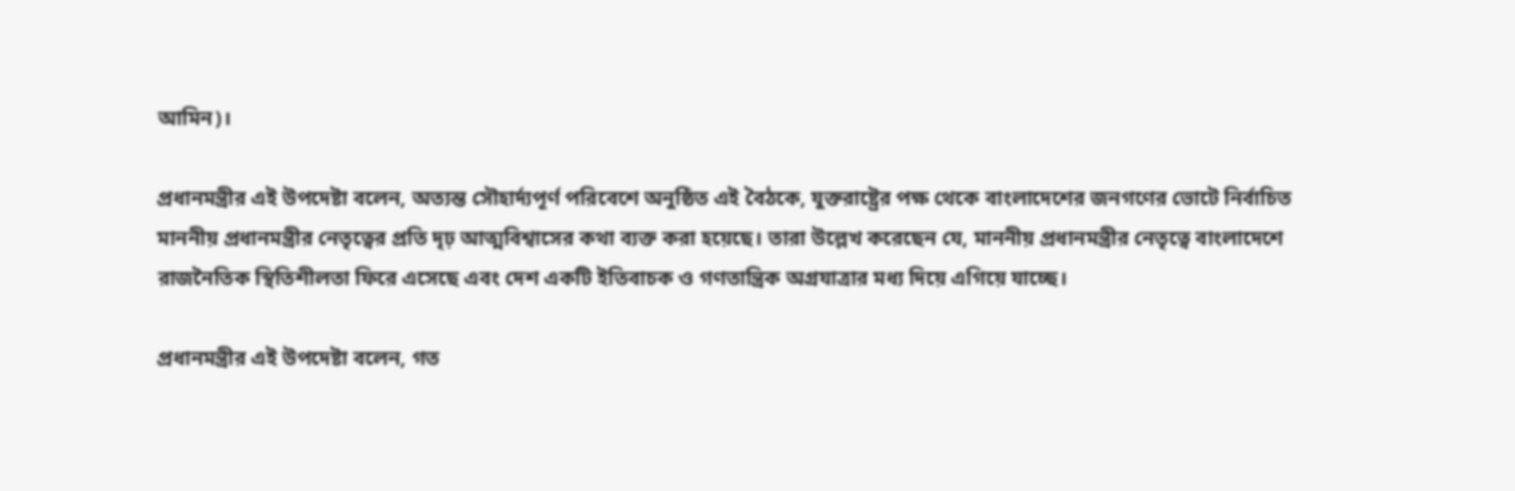আমিন)।

প্রধানমন্ত্রীর এই উপদেষ্টা বলেন, অত্যন্ত সৌহার্দ্যপূর্ণ পরিবেশে অনুষ্ঠিত এই বৈঠকে, যুক্তরাষ্ট্রের পক্ষ থেকে বাংলাদেশের জনগণের ভোটে নির্বাচিত মাননীয় প্রধানমন্ত্রীর নেতৃত্বের প্রতি দৃঢ় আত্মবিশ্বাসের কথা ব্যক্ত করা হয়েছে। তারা উল্লেখ করেছেন যে, মাননীয় প্রধানমন্ত্রীর নেতৃত্বে বাংলাদেশে রাজনৈতিক স্থিতিশীলতা ফিরে এসেছে এবং দেশ একটি ইতিবাচক ও গণতান্ত্রিক অগ্রযাত্রার মধ্য দিয়ে এগিয়ে যাচ্ছে।

প্রধানমন্ত্রীর এই উপদেষ্টা বলেন, গত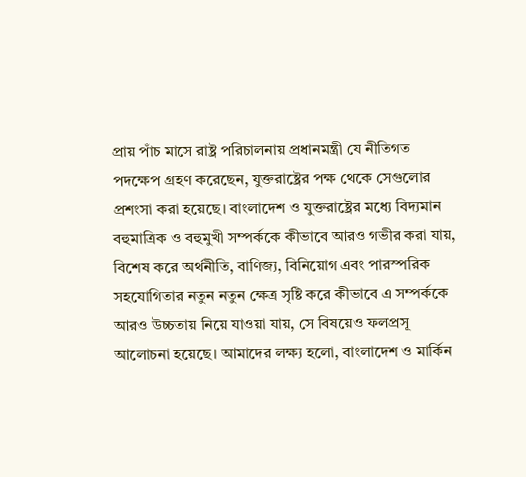প্রায় পাঁচ মাসে রাষ্ট্র পরিচালনায় প্রধানমন্ত্রী যে নীতিগত পদক্ষেপ গ্রহণ করেছেন, যুক্তরাষ্ট্রের পক্ষ থেকে সেগুলোর প্রশংসা করা হয়েছে। বাংলাদেশ ও যুক্তরাষ্ট্রের মধ্যে বিদ্যমান বহুমাত্রিক ও বহুমুখী সম্পর্ককে কীভাবে আরও গভীর করা যায়, বিশেষ করে অর্থনীতি, বাণিজ্য, বিনিয়োগ এবং পারস্পরিক সহযোগিতার নতুন নতুন ক্ষেত্র সৃষ্টি করে কীভাবে এ সম্পর্ককে আরও উচ্চতায় নিয়ে যাওয়া যায়, সে বিষয়েও ফলপ্রসূ আলোচনা হয়েছে। আমাদের লক্ষ্য হলো, বাংলাদেশ ও মার্কিন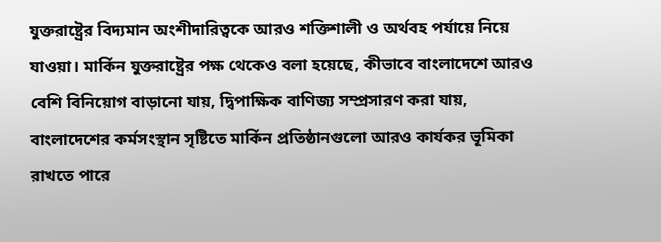যুক্তরাষ্ট্রের বিদ্যমান অংশীদারিত্বকে আরও শক্তিশালী ও অর্থবহ পর্যায়ে নিয়ে যাওয়া। মার্কিন যুক্তরাষ্ট্রের পক্ষ থেকেও বলা হয়েছে, কীভাবে বাংলাদেশে আরও বেশি বিনিয়োগ বাড়ানো যায়, দ্বিপাক্ষিক বাণিজ্য সম্প্রসারণ করা যায়, বাংলাদেশের কর্মসংস্থান সৃষ্টিতে মার্কিন প্রতিষ্ঠানগুলো আরও কার্যকর ভূমিকা রাখতে পারে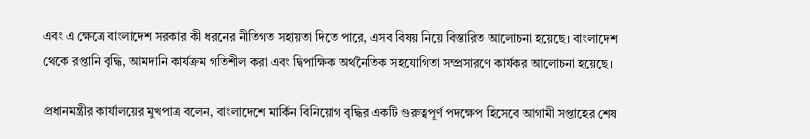এবং এ ক্ষেত্রে বাংলাদেশ সরকার কী ধরনের নীতিগত সহায়তা দিতে পারে, এসব বিষয় নিয়ে বিস্তারিত আলোচনা হয়েছে। বাংলাদেশ থেকে রপ্তানি বৃদ্ধি, আমদানি কার্যক্রম গতিশীল করা এবং দ্বিপাক্ষিক অর্থনৈতিক সহযোগিতা সম্প্রসারণে কার্যকর আলোচনা হয়েছে।

প্রধানমন্ত্রীর কার্যালয়ের মুখপাত্র বলেন, বাংলাদেশে মার্কিন বিনিয়োগ বৃদ্ধির একটি গুরুত্বপূর্ণ পদক্ষেপ হিসেবে আগামী সপ্তাহের শেষ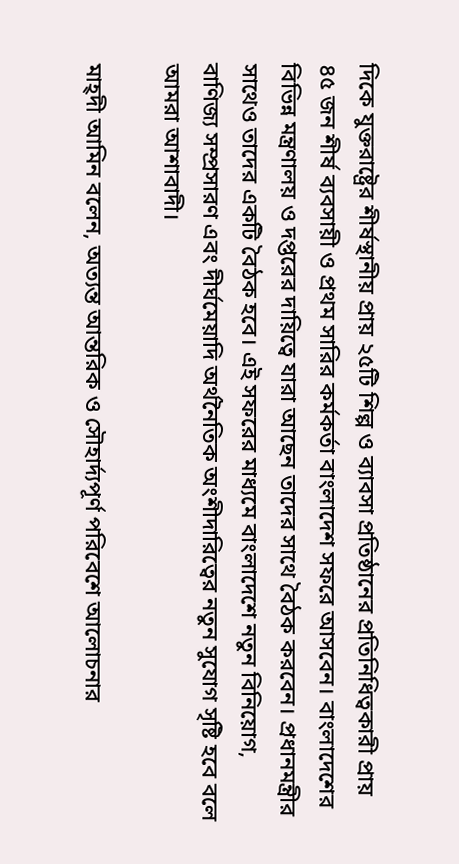দিকে যুক্তরাষ্ট্রের শীর্ষস্থানীয় প্রায় ২৫টি শিল্প ও ব্যাবসা প্রতিষ্ঠানের প্রতিনিধিত্বকারী প্রায় ৪৫ জন শীর্ষ ব্যবসায়ী ও প্রথম সারির কর্মকর্তা বাংলাদেশ সফরে আসবেন। বাংলাদেশের বিভিন্ন মন্ত্রণালয় ও দপ্তরের দায়িত্বে যারা আছেন তাদের সাথে বৈঠক করবেন। প্রধানমন্ত্রীর সাথেও তাদের একটি বৈঠক হবে। এই সফরের মাধ্যমে বাংলাদেশে নতুন বিনিয়োগ, বাণিজ্য সম্প্রসারণ এবং দীর্ঘমেয়াদি অর্থনৈতিক অংশীদারিত্বের নতুন সুযোগ সৃষ্টি হবে বলে আমরা আশাবাদী।

মাহ্দী আমিন বলেন, অত্যন্ত আন্তরিক ও সৌহার্দ্যপূর্ণ পরিবেশে আলোচনার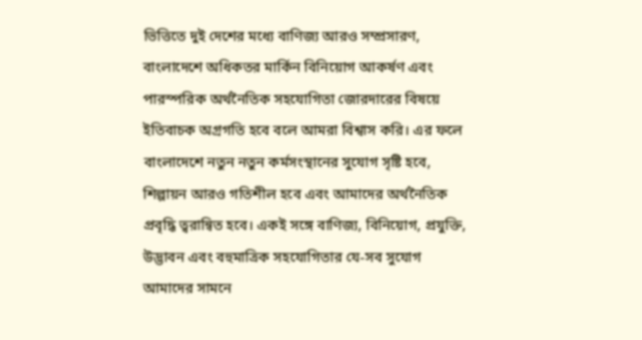ভিত্তিতে দুই দেশের মধ্যে বাণিজ্য আরও সম্প্রসারণ, বাংলাদেশে অধিকতর মার্কিন বিনিয়োগ আকর্ষণ এবং পারস্পরিক অর্থনৈতিক সহযোগিতা জোরদারের বিষয়ে ইতিবাচক অগ্রগতি হবে বলে আমরা বিশ্বাস করি। এর ফলে বাংলাদেশে নতুন নতুন কর্মসংস্থানের সুযোগ সৃষ্টি হবে, শিল্পায়ন আরও গতিশীল হবে এবং আমাদের অর্থনৈতিক প্রবৃদ্ধি ত্বরান্বিত হবে। একই সঙ্গে বাণিজ্য, বিনিয়োগ, প্রযুক্তি, উদ্ভাবন এবং বহুমাত্রিক সহযোগিতার যে-সব সুযোগ আমাদের সামনে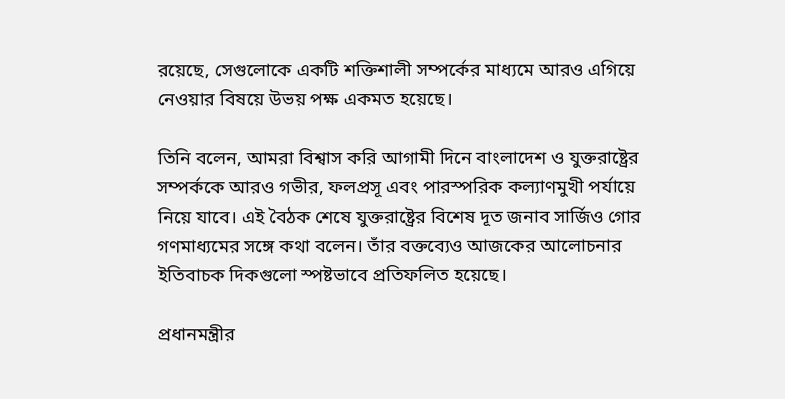রয়েছে, সেগুলোকে একটি শক্তিশালী সম্পর্কের মাধ্যমে আরও এগিয়ে নেওয়ার বিষয়ে উভয় পক্ষ একমত হয়েছে।

তিনি বলেন, আমরা বিশ্বাস করি আগামী দিনে বাংলাদেশ ও যুক্তরাষ্ট্রের সম্পর্ককে আরও গভীর, ফলপ্রসূ এবং পারস্পরিক কল্যাণমুখী পর্যায়ে নিয়ে যাবে। এই বৈঠক শেষে যুক্তরাষ্ট্রের বিশেষ দূত জনাব সার্জিও গোর গণমাধ্যমের সঙ্গে কথা বলেন। তাঁর বক্তব্যেও আজকের আলোচনার ইতিবাচক দিকগুলো স্পষ্টভাবে প্রতিফলিত হয়েছে।

প্রধানমন্ত্রীর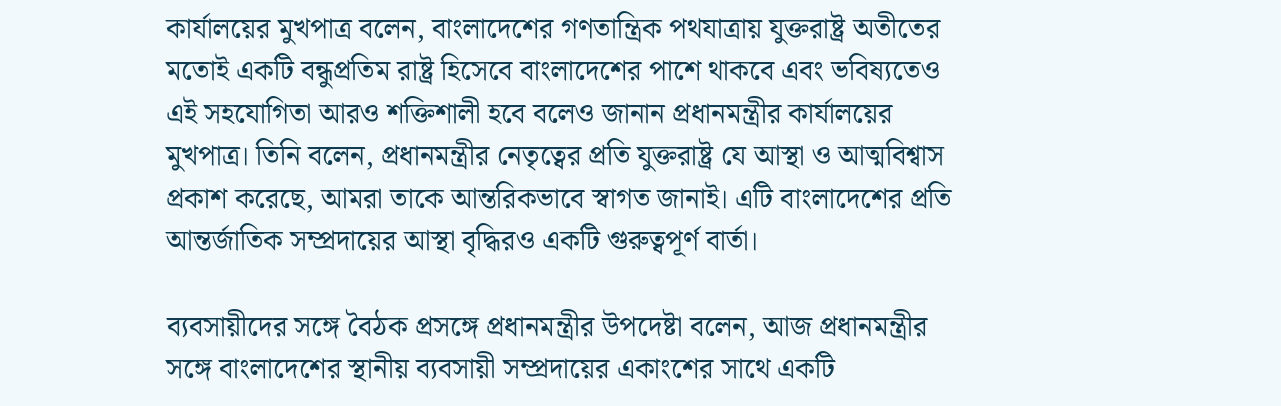কার্যালয়ের মুখপাত্র বলেন, বাংলাদেশের গণতান্ত্রিক পথযাত্রায় যুক্তরাষ্ট্র অতীতের মতোই একটি বন্ধুপ্রতিম রাষ্ট্র হিসেবে বাংলাদেশের পাশে থাকবে এবং ভবিষ্যতেও এই সহযোগিতা আরও শক্তিশালী হবে বলেও জানান প্রধানমন্ত্রীর কার্যালয়ের মুখপাত্র। তিনি বলেন, প্রধানমন্ত্রীর নেতৃত্বের প্রতি যুক্তরাষ্ট্র যে আস্থা ও আত্মবিশ্বাস প্রকাশ করেছে, আমরা তাকে আন্তরিকভাবে স্বাগত জানাই। এটি বাংলাদেশের প্রতি আন্তর্জাতিক সম্প্রদায়ের আস্থা বৃদ্ধিরও একটি গুরুত্বপূর্ণ বার্তা।

ব্যবসায়ীদের সঙ্গে বৈঠক প্রসঙ্গে প্রধানমন্ত্রীর উপদেষ্টা বলেন, আজ প্রধানমন্ত্রীর সঙ্গে বাংলাদেশের স্থানীয় ব্যবসায়ী সম্প্রদায়ের একাংশের সাথে একটি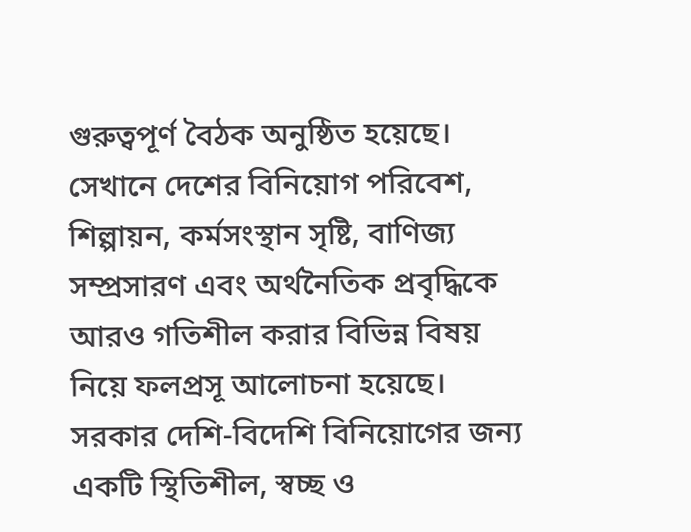গুরুত্বপূর্ণ বৈঠক অনুষ্ঠিত হয়েছে। সেখানে দেশের বিনিয়োগ পরিবেশ, শিল্পায়ন, কর্মসংস্থান সৃষ্টি, বাণিজ্য সম্প্রসারণ এবং অর্থনৈতিক প্রবৃদ্ধিকে আরও গতিশীল করার বিভিন্ন বিষয় নিয়ে ফলপ্রসূ আলোচনা হয়েছে। সরকার দেশি-বিদেশি বিনিয়োগের জন্য একটি স্থিতিশীল, স্বচ্ছ ও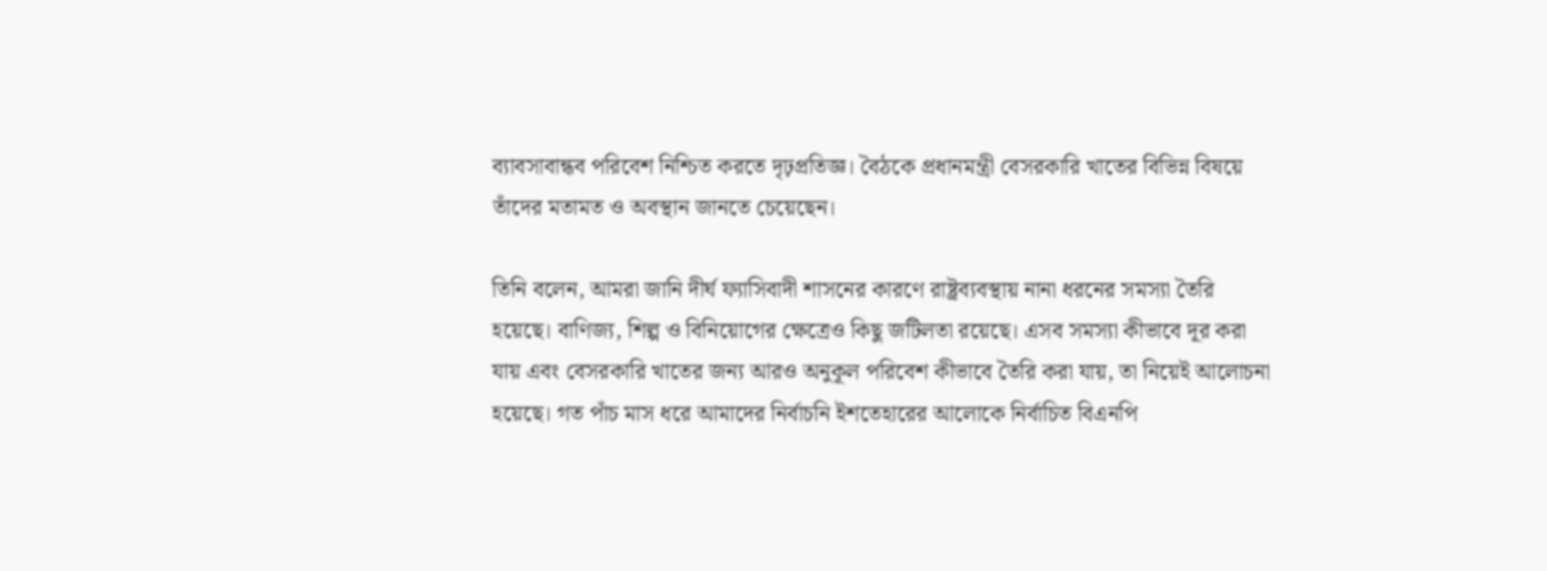ব্যাবসাবান্ধব পরিবেশ নিশ্চিত করতে দৃঢ়প্রতিজ্ঞ। বৈঠকে প্রধানমন্ত্রী বেসরকারি খাতের বিভিন্ন বিষয়ে তাঁদের মতামত ও অবস্থান জানতে চেয়েছেন।

তিনি বলেন, আমরা জানি দীর্ঘ ফ্যাসিবাদী শাসনের কারণে রাষ্ট্রব্যবস্থায় নানা ধরনের সমস্যা তৈরি হয়েছে। বাণিজ্য, শিল্প ও বিনিয়োগের ক্ষেত্রেও কিছু জটিলতা রয়েছে। এসব সমস্যা কীভাবে দূর করা যায় এবং বেসরকারি খাতের জন্য আরও অনুকূল পরিবেশ কীভাবে তৈরি করা যায়, তা নিয়েই আলোচনা হয়েছে। গত পাঁচ মাস ধরে আমাদের নির্বাচনি ইশতেহারের আলোকে নির্বাচিত বিএনপি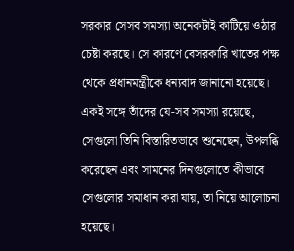সরকার সেসব সমস্যা অনেকটাই কাটিয়ে ওঠার চেষ্টা করছে। সে কারণে বেসরকারি খাতের পক্ষ থেকে প্রধানমন্ত্রীকে ধন্যবাদ জানানো হয়েছে। একই সঙ্গে তাঁদের যে-সব সমস্যা রয়েছে, সেগুলো তিনি বিস্তারিতভাবে শুনেছেন, উপলব্ধি করেছেন এবং সামনের দিনগুলোতে কীভাবে সেগুলোর সমাধান করা যায়, তা নিয়ে আলোচনা হয়েছে।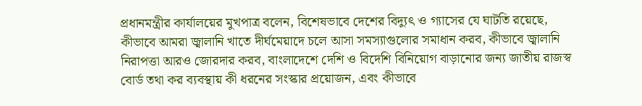প্রধানমন্ত্রীর কার্যালয়ের মুখপাত্র বলেন, বিশেষভাবে দেশের বিদ্যুৎ ও গ্যাসের যে ঘাটতি রয়েছে, কীভাবে আমরা জ্বালানি খাতে দীর্ঘমেয়াদে চলে আসা সমস্যাগুলোর সমাধান করব, কীভাবে জ্বালানি নিরাপত্তা আরও জোরদার করব, বাংলাদেশে দেশি ও বিদেশি বিনিয়োগ বাড়ানোর জন্য জাতীয় রাজস্ব বোর্ড তথা কর ব্যবস্থায় কী ধরনের সংস্কার প্রয়োজন, এবং কীভাবে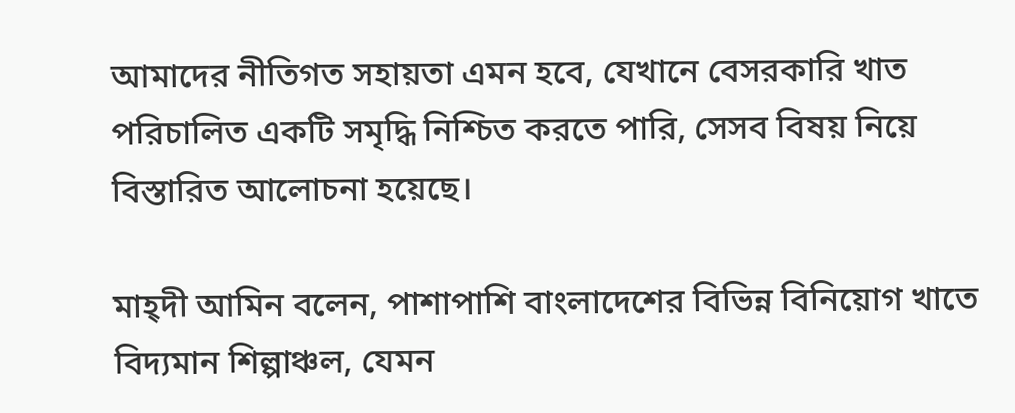আমাদের নীতিগত সহায়তা এমন হবে, যেখানে বেসরকারি খাত পরিচালিত একটি সমৃদ্ধি নিশ্চিত করতে পারি, সেসব বিষয় নিয়ে বিস্তারিত আলোচনা হয়েছে।

মাহ্দী আমিন বলেন, পাশাপাশি বাংলাদেশের বিভিন্ন বিনিয়োগ খাতে বিদ্যমান শিল্পাঞ্চল, যেমন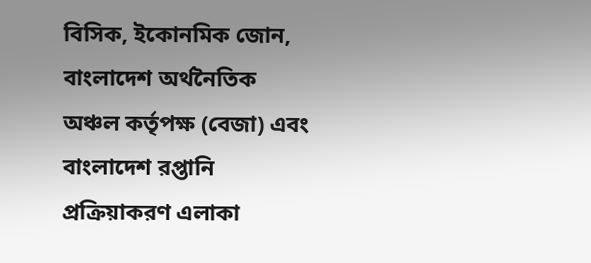বিসিক, ইকোনমিক জোন, বাংলাদেশ অর্থনৈতিক অঞ্চল কর্তৃপক্ষ (বেজা) এবং বাংলাদেশ রপ্তানি প্রক্রিয়াকরণ এলাকা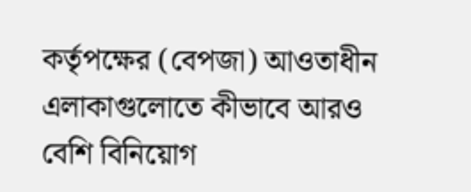কর্তৃপক্ষের (বেপজা) আওতাধীন এলাকাগুলোতে কীভাবে আরও বেশি বিনিয়োগ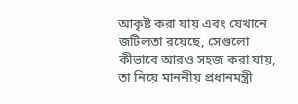আকৃষ্ট করা যায় এবং যেখানে জটিলতা রয়েছে, সেগুলো কীভাবে আরও সহজ করা যায়, তা নিয়ে মাননীয় প্রধানমন্ত্রী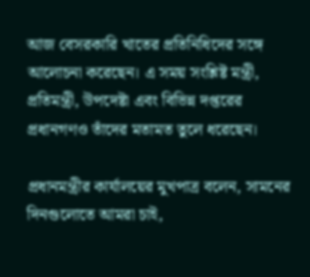আজ বেসরকারি খাতের প্রতিনিধিদের সঙ্গে আলোচনা করেছেন। এ সময় সংশ্লিষ্ট মন্ত্রী, প্রতিমন্ত্রী, উপদেষ্টা এবং বিভিন্ন দপ্তরের প্রধানগণও তাঁদের মতামত তুলে ধরেছেন।

প্রধানমন্ত্রীর কার্যালয়ের মুখপাত্র বলেন, সামনের দিনগুলোতে আমরা চাই,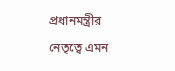প্রধানমন্ত্রীর নেতৃত্বে এমন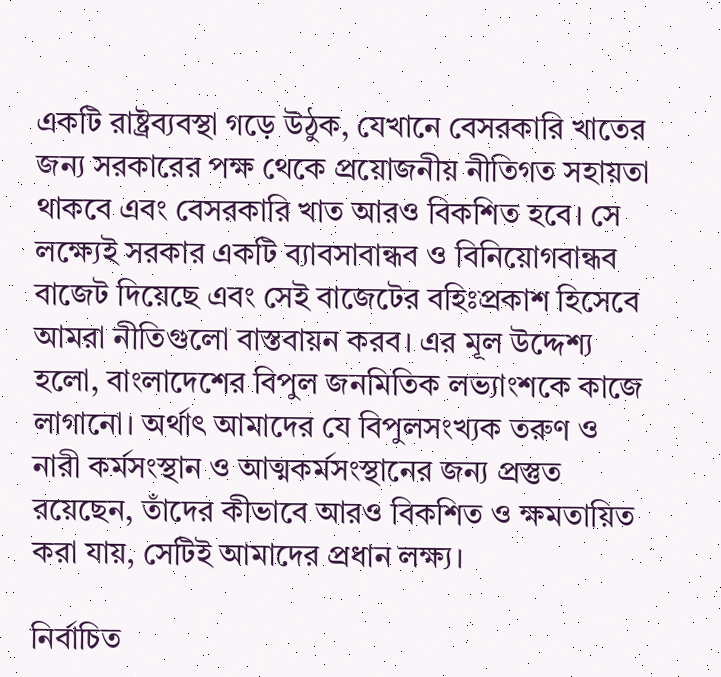একটি রাষ্ট্রব্যবস্থা গড়ে উঠুক, যেখানে বেসরকারি খাতের জন্য সরকারের পক্ষ থেকে প্রয়োজনীয় নীতিগত সহায়তা থাকবে এবং বেসরকারি খাত আরও বিকশিত হবে। সে লক্ষ্যেই সরকার একটি ব্যাবসাবান্ধব ও বিনিয়োগবান্ধব বাজেট দিয়েছে এবং সেই বাজেটের বহিঃপ্রকাশ হিসেবে আমরা নীতিগুলো বাস্তবায়ন করব। এর মূল উদ্দেশ্য হলো, বাংলাদেশের বিপুল জনমিতিক লভ্যাংশকে কাজে লাগানো। অর্থাৎ আমাদের যে বিপুলসংখ্যক তরুণ ও নারী কর্মসংস্থান ও আত্মকর্মসংস্থানের জন্য প্রস্তুত রয়েছেন, তাঁদের কীভাবে আরও বিকশিত ও ক্ষমতায়িত করা যায়, সেটিই আমাদের প্রধান লক্ষ্য।

নির্বাচিত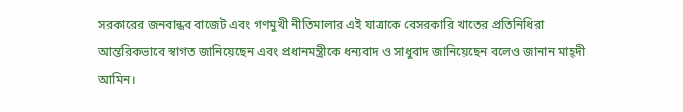সরকারের জনবান্ধব বাজেট এবং গণমুখী নীতিমালার এই যাত্রাকে বেসরকারি খাতের প্রতিনিধিরা আন্তরিকভাবে স্বাগত জানিয়েছেন এবং প্রধানমন্ত্রীকে ধন্যবাদ ও সাধুবাদ জানিয়েছেন বলেও জানান মাহ্দী আমিন।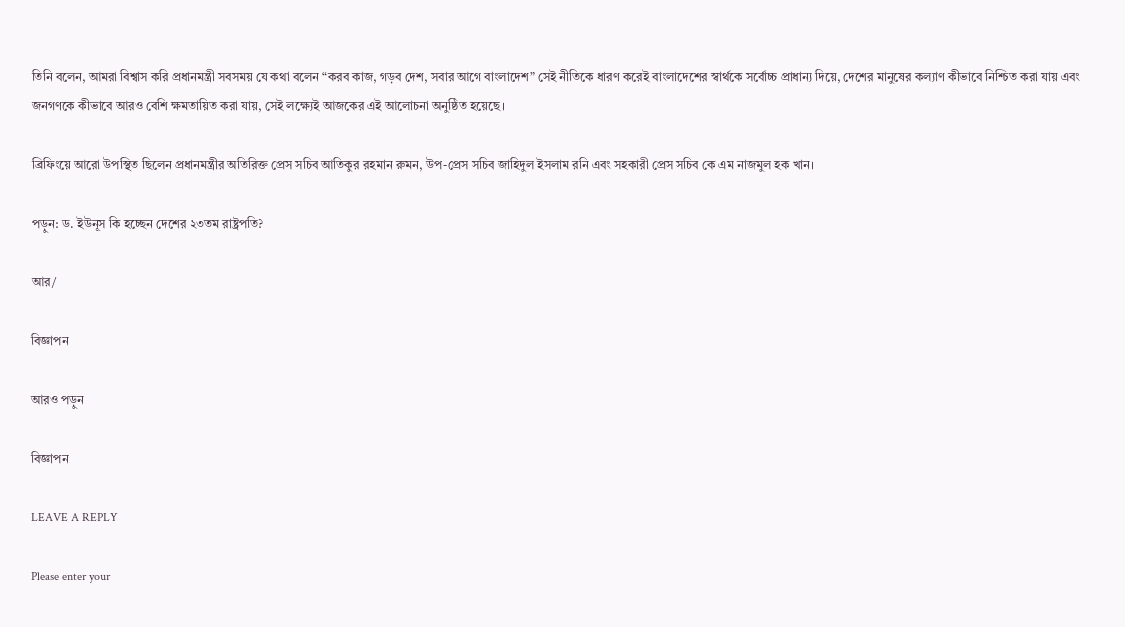তিনি বলেন, আমরা বিশ্বাস করি প্রধানমন্ত্রী সবসময় যে কথা বলেন “করব কাজ, গড়ব দেশ, সবার আগে বাংলাদেশ” সেই নীতিকে ধারণ করেই বাংলাদেশের স্বার্থকে সর্বোচ্চ প্রাধান্য দিয়ে, দেশের মানুষের কল্যাণ কীভাবে নিশ্চিত করা যায় এবং জনগণকে কীভাবে আরও বেশি ক্ষমতায়িত করা যায়, সেই লক্ষ্যেই আজকের এই আলোচনা অনুষ্ঠিত হয়েছে।

ব্রিফিংয়ে আরো উপস্থিত ছিলেন প্রধানমন্ত্রীর অতিরিক্ত প্রেস সচিব আতিকুর রহমান রুমন, উপ-প্রেস সচিব জাহিদুল ইসলাম রনি এবং সহকারী প্রেস সচিব কে এম নাজমুল হক খান।

পড়ুন: ড. ইউনূস কি হচ্ছেন দেশের ২৩তম রাষ্ট্রপতি?

আর/

বিজ্ঞাপন

আরও পড়ুন

বিজ্ঞাপন

LEAVE A REPLY

Please enter your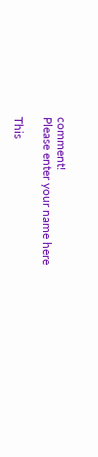comment!
Please enter your name here

This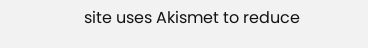site uses Akismet to reduce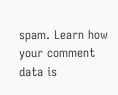spam. Learn how your comment data is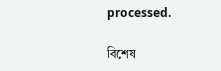processed.

বিশেষ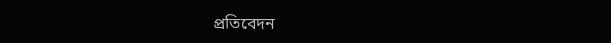প্রতিবেদন